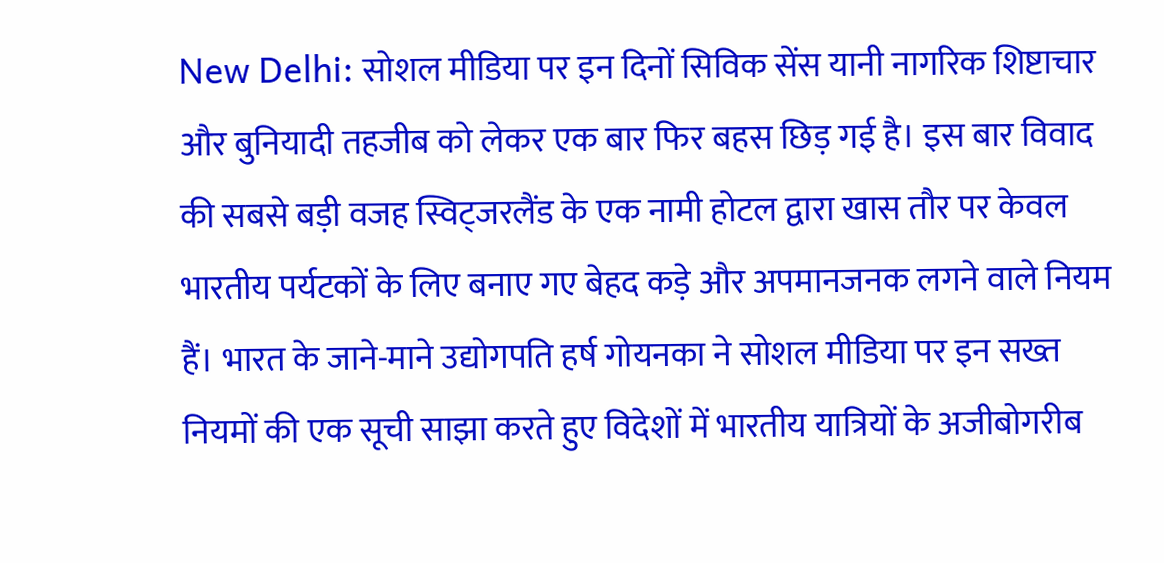New Delhi: सोशल मीडिया पर इन दिनों सिविक सेंस यानी नागरिक शिष्टाचार और बुनियादी तहजीब को लेकर एक बार फिर बहस छिड़ गई है। इस बार विवाद की सबसे बड़ी वजह स्विट्जरलैंड के एक नामी होटल द्वारा खास तौर पर केवल भारतीय पर्यटकों के लिए बनाए गए बेहद कड़े और अपमानजनक लगने वाले नियम हैं। भारत के जाने-माने उद्योगपति हर्ष गोयनका ने सोशल मीडिया पर इन सख्त नियमों की एक सूची साझा करते हुए विदेशों में भारतीय यात्रियों के अजीबोगरीब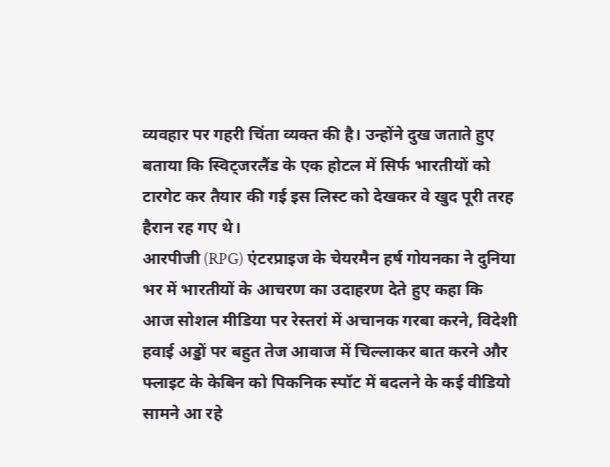व्यवहार पर गहरी चिंता व्यक्त की है। उन्होंने दुख जताते हुए बताया कि स्विट्जरलैंड के एक होटल में सिर्फ भारतीयों को टारगेट कर तैयार की गई इस लिस्ट को देखकर वे खुद पूरी तरह हैरान रह गए थे।
आरपीजी (RPG) एंटरप्राइज के चेयरमैन हर्ष गोयनका ने दुनिया भर में भारतीयों के आचरण का उदाहरण देते हुए कहा कि आज सोशल मीडिया पर रेस्तरां में अचानक गरबा करने, विदेशी हवाई अड्डों पर बहुत तेज आवाज में चिल्लाकर बात करने और फ्लाइट के केबिन को पिकनिक स्पॉट में बदलने के कई वीडियो सामने आ रहे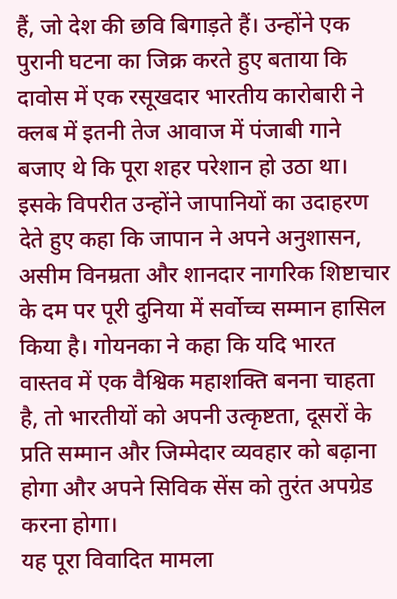हैं, जो देश की छवि बिगाड़ते हैं। उन्होंने एक पुरानी घटना का जिक्र करते हुए बताया कि दावोस में एक रसूखदार भारतीय कारोबारी ने क्लब में इतनी तेज आवाज में पंजाबी गाने बजाए थे कि पूरा शहर परेशान हो उठा था। इसके विपरीत उन्होंने जापानियों का उदाहरण देते हुए कहा कि जापान ने अपने अनुशासन, असीम विनम्रता और शानदार नागरिक शिष्टाचार के दम पर पूरी दुनिया में सर्वोच्च सम्मान हासिल किया है। गोयनका ने कहा कि यदि भारत वास्तव में एक वैश्विक महाशक्ति बनना चाहता है, तो भारतीयों को अपनी उत्कृष्टता, दूसरों के प्रति सम्मान और जिम्मेदार व्यवहार को बढ़ाना होगा और अपने सिविक सेंस को तुरंत अपग्रेड करना होगा।
यह पूरा विवादित मामला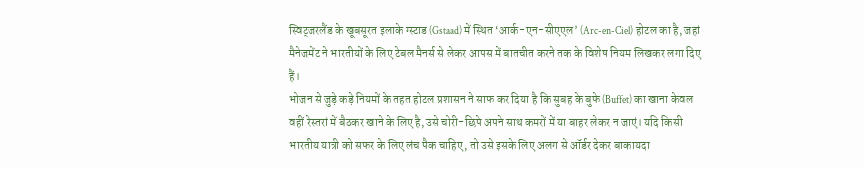स्विट्जरलैंड के खूबसूरत इलाके ग्स्टाड (Gstaad) में स्थित ‘आर्क-एन-सीएएल’ (Arc-en-Ciel) होटल का है, जहां मैनेजमेंट ने भारतीयों के लिए टेबल मैनर्स से लेकर आपस में बातचीत करने तक के विशेष नियम लिखकर लगा दिए हैं।
भोजन से जुड़े कड़े नियमों के तहत होटल प्रशासन ने साफ कर दिया है कि सुबह के बुफे (Buffet) का खाना केवल वहीं रेस्तरां में बैठकर खाने के लिए है, उसे चोरी-छिपे अपने साथ कमरों में या बाहर लेकर न जाएं। यदि किसी भारतीय यात्री को सफर के लिए लंच पैक चाहिए, तो उसे इसके लिए अलग से ऑर्डर देकर बाकायदा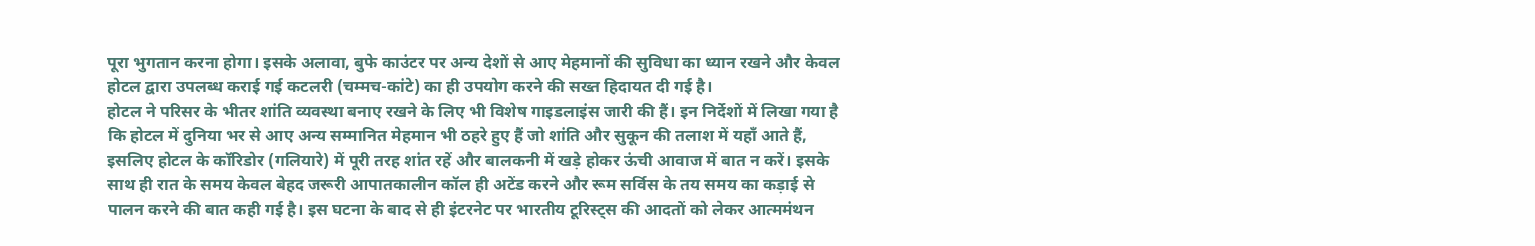पूरा भुगतान करना होगा। इसके अलावा, बुफे काउंटर पर अन्य देशों से आए मेहमानों की सुविधा का ध्यान रखने और केवल होटल द्वारा उपलब्ध कराई गई कटलरी (चम्मच-कांटे) का ही उपयोग करने की सख्त हिदायत दी गई है।
होटल ने परिसर के भीतर शांति व्यवस्था बनाए रखने के लिए भी विशेष गाइडलाइंस जारी की हैं। इन निर्देशों में लिखा गया है कि होटल में दुनिया भर से आए अन्य सम्मानित मेहमान भी ठहरे हुए हैं जो शांति और सुकून की तलाश में यहाँ आते हैं, इसलिए होटल के कॉरिडोर (गलियारे) में पूरी तरह शांत रहें और बालकनी में खड़े होकर ऊंची आवाज में बात न करें। इसके साथ ही रात के समय केवल बेहद जरूरी आपातकालीन कॉल ही अटेंड करने और रूम सर्विस के तय समय का कड़ाई से पालन करने की बात कही गई है। इस घटना के बाद से ही इंटरनेट पर भारतीय टूरिस्ट्स की आदतों को लेकर आत्ममंथन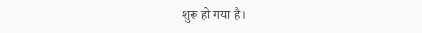शुरू हो गया है।